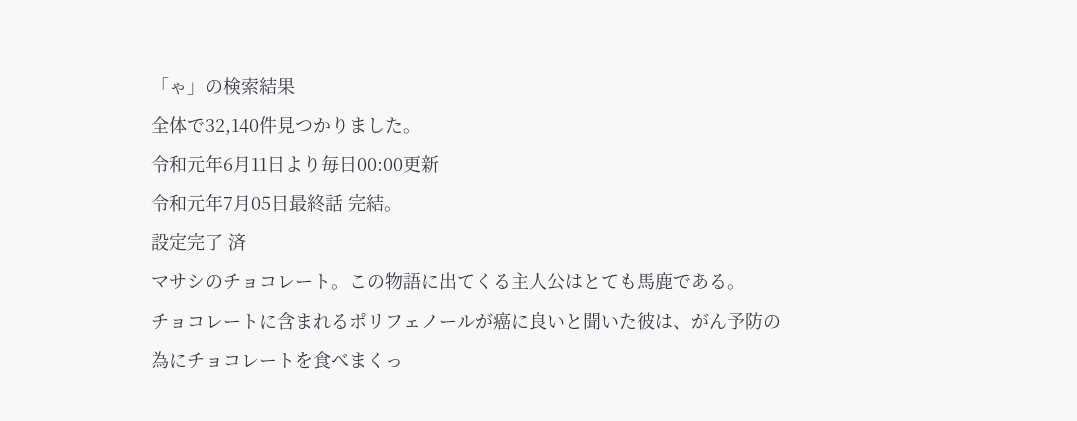「ゃ」の検索結果
全体で32,140件見つかりました。
令和元年6月11日より毎日00:00更新
令和元年7月05日最終話 完結。
設定完了 済
マサシのチョコレート。この物語に出てくる主人公はとても馬鹿である。
チョコレートに含まれるポリフェノールが癌に良いと聞いた彼は、がん予防の為にチョコレートを食べまくっ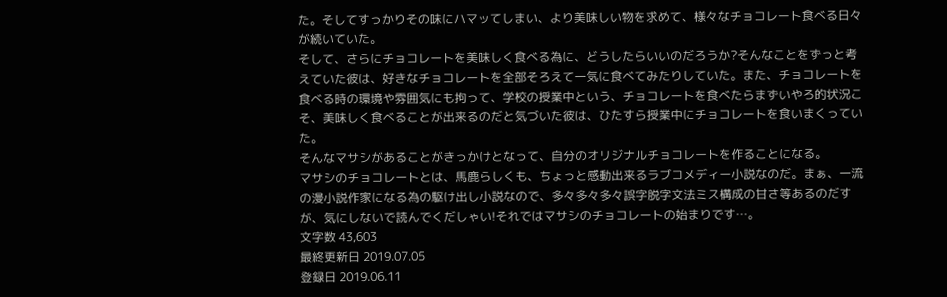た。そしてすっかりその味にハマッてしまい、より美味しい物を求めて、様々なチョコレート食べる日々が続いていた。
そして、さらにチョコレートを美味しく食べる為に、どうしたらいいのだろうか?そんなことをずっと考えていた彼は、好きなチョコレートを全部そろえて一気に食べてみたりしていた。また、チョコレートを食べる時の環境や雰囲気にも拘って、学校の授業中という、チョコレートを食べたらまずいやろ的状況こそ、美味しく食べることが出来るのだと気づいた彼は、ひたすら授業中にチョコレートを食いまくっていた。
そんなマサシがあることがきっかけとなって、自分のオリジナルチョコレートを作ることになる。
マサシのチョコレートとは、馬鹿らしくも、ちょっと感動出来るラブコメディー小説なのだ。まぁ、一流の漫小説作家になる為の駆け出し小説なので、多々多々多々誤字脱字文法ミス構成の甘さ等あるのだすが、気にしないで読んでくだしゃい!それではマサシのチョコレートの始まりです…。
文字数 43,603
最終更新日 2019.07.05
登録日 2019.06.11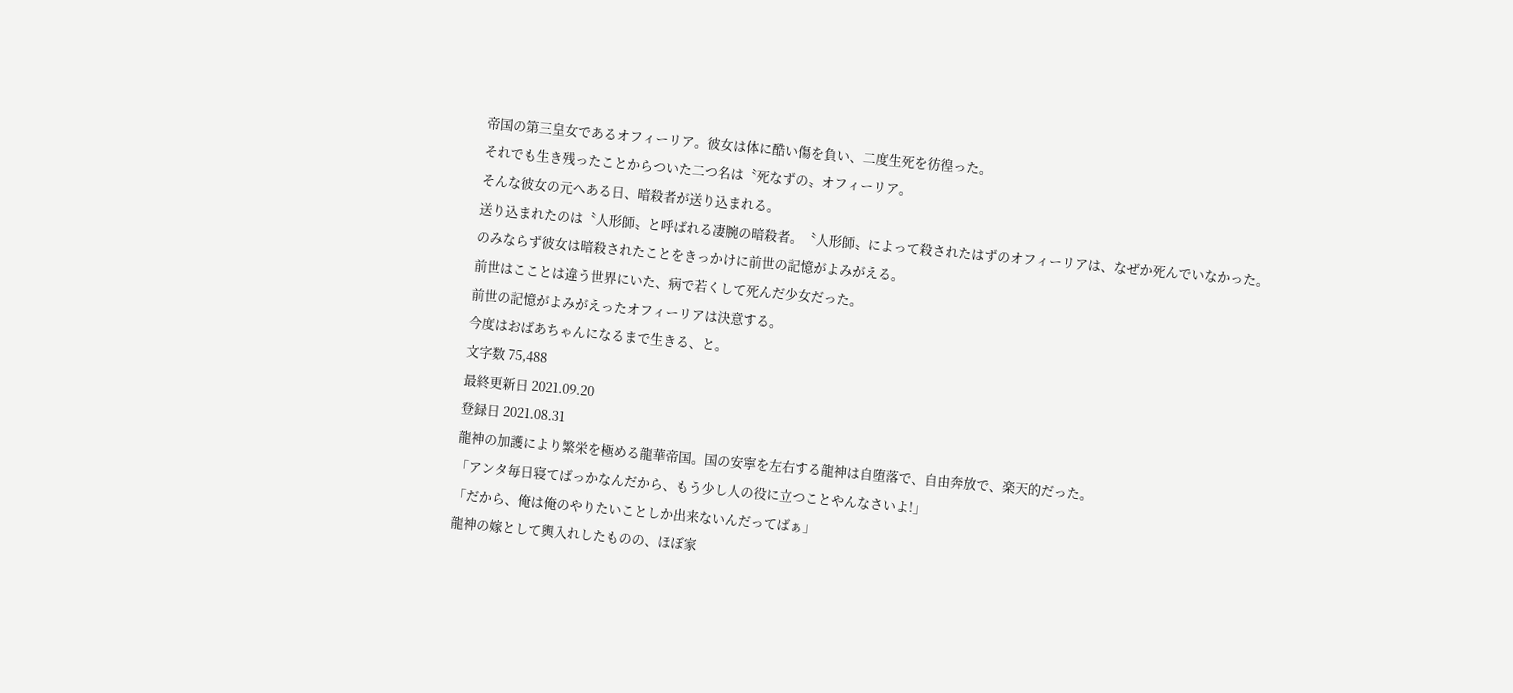帝国の第三皇女であるオフィーリア。彼女は体に酷い傷を負い、二度生死を彷徨った。
それでも生き残ったことからついた二つ名は〝死なずの〟オフィーリア。
そんな彼女の元へある日、暗殺者が送り込まれる。
送り込まれたのは〝人形師〟と呼ばれる凄腕の暗殺者。〝人形師〟によって殺されたはずのオフィーリアは、なぜか死んでいなかった。
のみならず彼女は暗殺されたことをきっかけに前世の記憶がよみがえる。
前世はこことは違う世界にいた、病で若くして死んだ少女だった。
前世の記憶がよみがえったオフィーリアは決意する。
今度はおばあちゃんになるまで生きる、と。
文字数 75,488
最終更新日 2021.09.20
登録日 2021.08.31
龍神の加護により繁栄を極める龍華帝国。国の安寧を左右する龍神は自堕落で、自由奔放で、楽天的だった。
「アンタ毎日寝てばっかなんだから、もう少し人の役に立つことやんなさいよ!」
「だから、俺は俺のやりたいことしか出来ないんだってばぁ」
龍神の嫁として輿入れしたものの、ほぼ家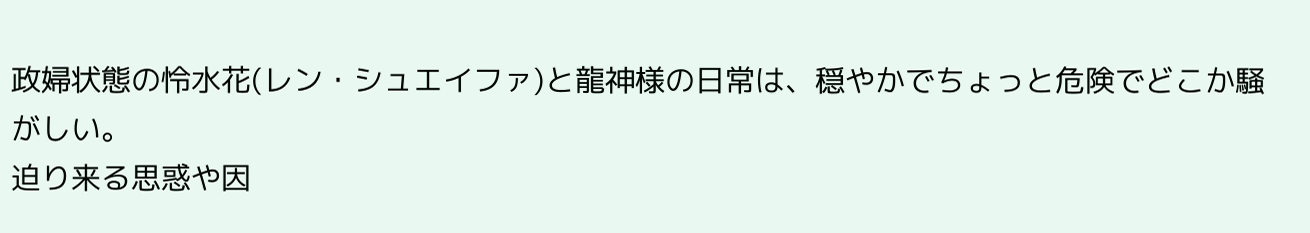政婦状態の怜水花(レン・シュエイファ)と龍神様の日常は、穏やかでちょっと危険でどこか騒がしい。
迫り来る思惑や因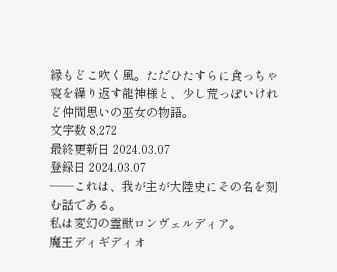縁もどこ吹く風。ただひたすらに食っちゃ寝を繰り返す龍神様と、少し荒っぽいけれど仲間思いの巫女の物語。
文字数 8,272
最終更新日 2024.03.07
登録日 2024.03.07
――これは、我が主が大陸史にその名を刻む話である。
私は変幻の霊獣ロンヴェルディア。
魔王ディギディオ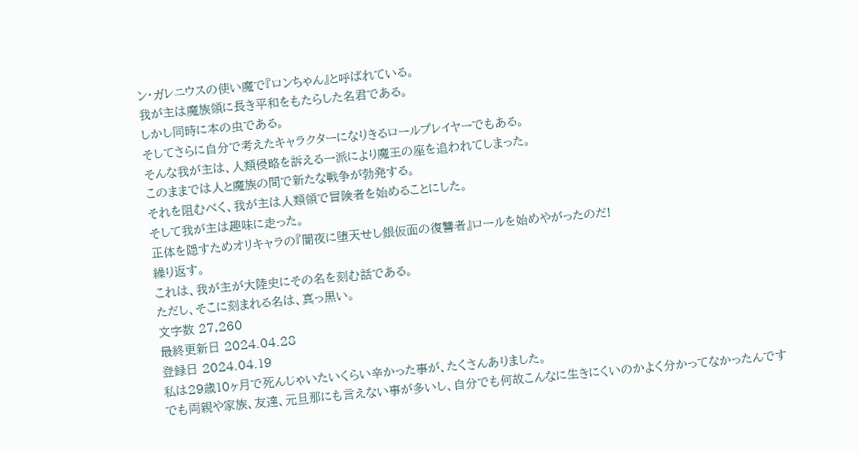ン・ガレニウスの使い魔で『ロンちゃん』と呼ばれている。
我が主は魔族領に長き平和をもたらした名君である。
しかし同時に本の虫である。
そしてさらに自分で考えたキャラクターになりきるロールプレイヤーでもある。
そんな我が主は、人類侵略を訴える一派により魔王の座を追われてしまった。
このままでは人と魔族の間で新たな戦争が勃発する。
それを阻むべく、我が主は人類領で冒険者を始めることにした。
そして我が主は趣味に走った。
正体を隠すためオリキャラの『闇夜に堕天せし銀仮面の復讐者』ロールを始めやがったのだ!
繰り返す。
これは、我が主が大陸史にその名を刻む話である。
ただし、そこに刻まれる名は、真っ黒い。
文字数 27,260
最終更新日 2024.04.28
登録日 2024.04.19
私は29歳10ヶ月で死んじゃいたいくらい辛かった事が、たくさんありました。
でも両親や家族、友達、元旦那にも言えない事が多いし、自分でも何故こんなに生きにくいのかよく分かってなかったんです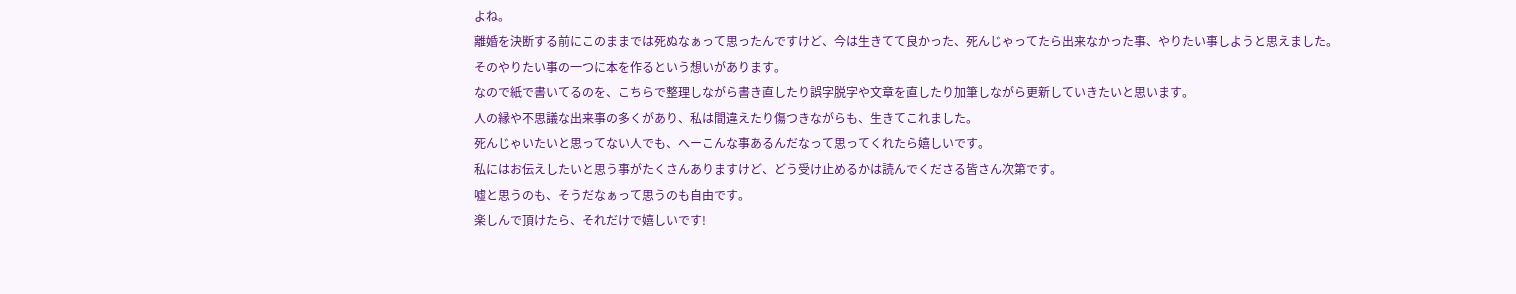よね。
離婚を決断する前にこのままでは死ぬなぁって思ったんですけど、今は生きてて良かった、死んじゃってたら出来なかった事、やりたい事しようと思えました。
そのやりたい事の一つに本を作るという想いがあります。
なので紙で書いてるのを、こちらで整理しながら書き直したり誤字脱字や文章を直したり加筆しながら更新していきたいと思います。
人の縁や不思議な出来事の多くがあり、私は間違えたり傷つきながらも、生きてこれました。
死んじゃいたいと思ってない人でも、へーこんな事あるんだなって思ってくれたら嬉しいです。
私にはお伝えしたいと思う事がたくさんありますけど、どう受け止めるかは読んでくださる皆さん次第です。
嘘と思うのも、そうだなぁって思うのも自由です。
楽しんで頂けたら、それだけで嬉しいです!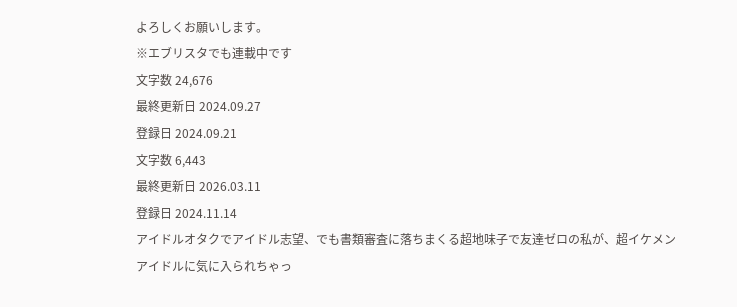よろしくお願いします。
※エブリスタでも連載中です
文字数 24,676
最終更新日 2024.09.27
登録日 2024.09.21
文字数 6,443
最終更新日 2026.03.11
登録日 2024.11.14
アイドルオタクでアイドル志望、でも書類審査に落ちまくる超地味子で友達ゼロの私が、超イケメンアイドルに気に入られちゃっ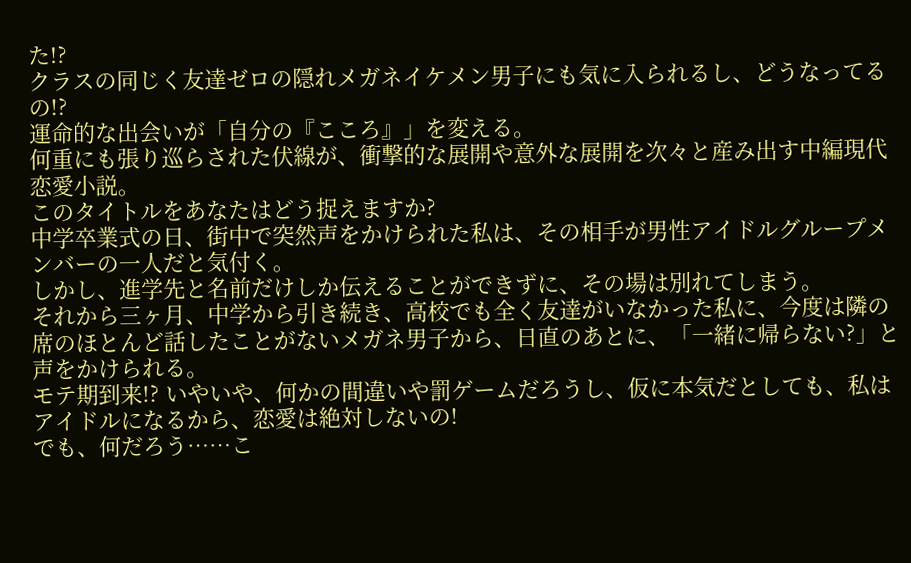た!?
クラスの同じく友達ゼロの隠れメガネイケメン男子にも気に入られるし、どうなってるの!?
運命的な出会いが「自分の『こころ』」を変える。
何重にも張り巡らされた伏線が、衝撃的な展開や意外な展開を次々と産み出す中編現代恋愛小説。
このタイトルをあなたはどう捉えますか?
中学卒業式の日、街中で突然声をかけられた私は、その相手が男性アイドルグループメンバーの一人だと気付く。
しかし、進学先と名前だけしか伝えることができずに、その場は別れてしまう。
それから三ヶ月、中学から引き続き、高校でも全く友達がいなかった私に、今度は隣の席のほとんど話したことがないメガネ男子から、日直のあとに、「一緒に帰らない?」と声をかけられる。
モテ期到来!? いやいや、何かの間違いや罰ゲームだろうし、仮に本気だとしても、私はアイドルになるから、恋愛は絶対しないの!
でも、何だろう……こ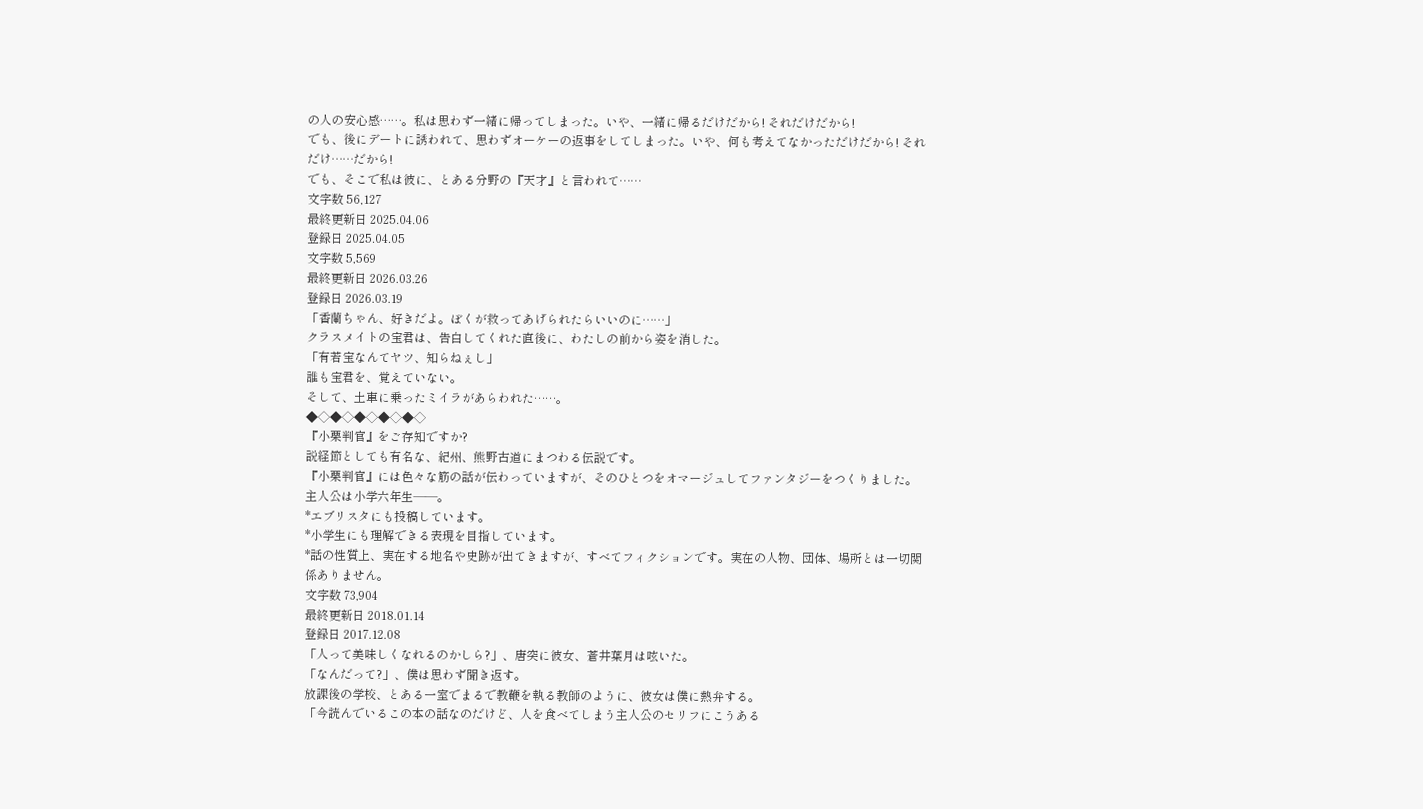の人の安心感……。私は思わず一緒に帰ってしまった。いや、一緒に帰るだけだから! それだけだから!
でも、後にデートに誘われて、思わずオーケーの返事をしてしまった。いや、何も考えてなかっただけだから! それだけ……だから!
でも、そこで私は彼に、とある分野の『天才』と言われて……
文字数 56,127
最終更新日 2025.04.06
登録日 2025.04.05
文字数 5,569
最終更新日 2026.03.26
登録日 2026.03.19
「香蘭ちゃん、好きだよ。ぼくが救ってあげられたらいいのに……」
クラスメイトの宝君は、告白してくれた直後に、わたしの前から姿を消した。
「有若宝なんてヤツ、知らねぇし」
誰も宝君を、覚えていない。
そして、土車に乗ったミイラがあらわれた……。
◆◇◆◇◆◇◆◇◆◇
『小栗判官』をご存知ですか?
説経節としても有名な、紀州、熊野古道にまつわる伝説です。
『小栗判官』には色々な筋の話が伝わっていますが、そのひとつをオマージュしてファンタジーをつくりました。
主人公は小学六年生――。
*エブリスタにも投稿しています。
*小学生にも理解できる表現を目指しています。
*話の性質上、実在する地名や史跡が出てきますが、すべてフィクションです。実在の人物、団体、場所とは一切関係ありません。
文字数 73,904
最終更新日 2018.01.14
登録日 2017.12.08
「人って美味しくなれるのかしら?」、唐突に彼女、蒼井葉月は呟いた。
「なんだって?」、僕は思わず聞き返す。
放課後の学校、とある一室でまるで教鞭を執る教師のように、彼女は僕に熱弁する。
「今読んでいるこの本の話なのだけど、人を食べてしまう主人公のセリフにこうある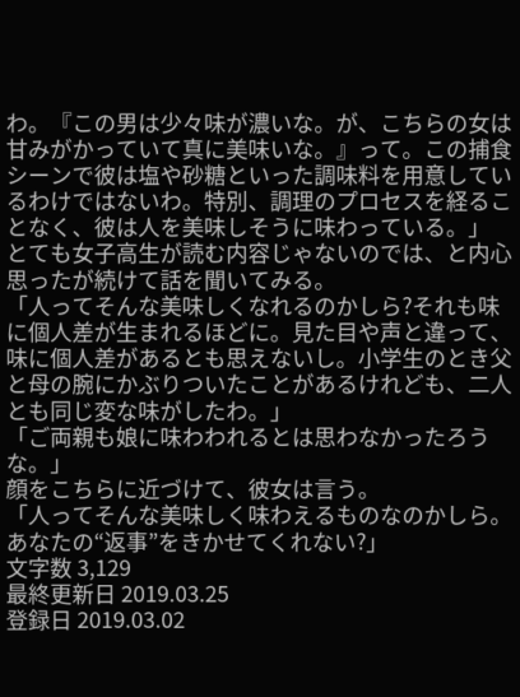わ。『この男は少々味が濃いな。が、こちらの女は甘みがかっていて真に美味いな。』って。この捕食シーンで彼は塩や砂糖といった調味料を用意しているわけではないわ。特別、調理のプロセスを経ることなく、彼は人を美味しそうに味わっている。」
とても女子高生が読む内容じゃないのでは、と内心思ったが続けて話を聞いてみる。
「人ってそんな美味しくなれるのかしら?それも味に個人差が生まれるほどに。見た目や声と違って、味に個人差があるとも思えないし。小学生のとき父と母の腕にかぶりついたことがあるけれども、二人とも同じ変な味がしたわ。」
「ご両親も娘に味わわれるとは思わなかったろうな。」
顔をこちらに近づけて、彼女は言う。
「人ってそんな美味しく味わえるものなのかしら。あなたの“返事”をきかせてくれない?」
文字数 3,129
最終更新日 2019.03.25
登録日 2019.03.02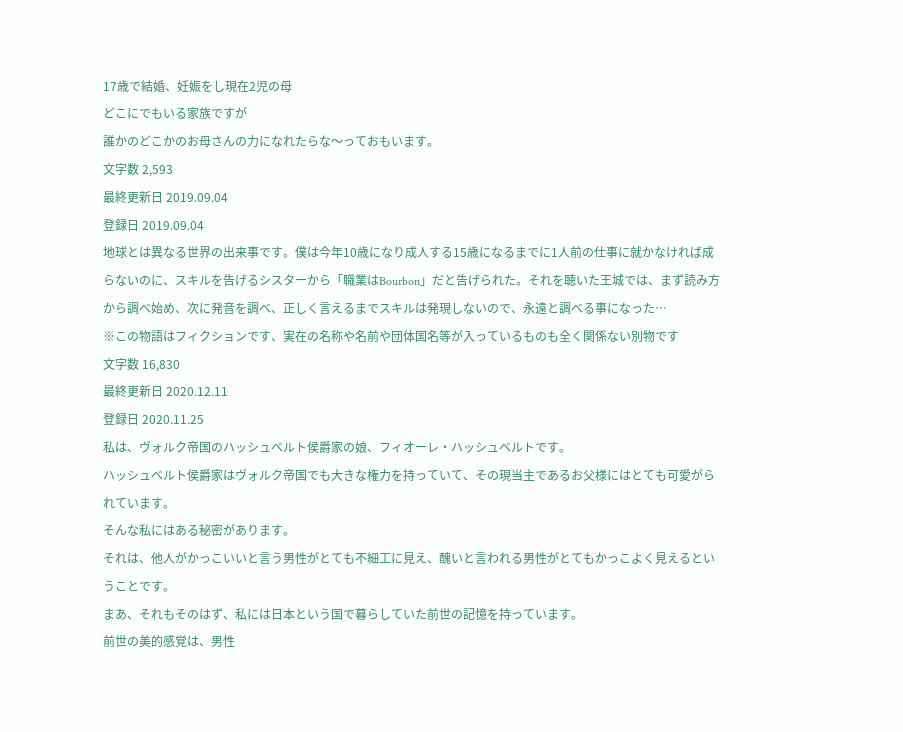17歳で結婚、妊娠をし現在2児の母
どこにでもいる家族ですが
誰かのどこかのお母さんの力になれたらな〜っておもいます。
文字数 2,593
最終更新日 2019.09.04
登録日 2019.09.04
地球とは異なる世界の出来事です。僕は今年10歳になり成人する15歳になるまでに1人前の仕事に就かなければ成らないのに、スキルを告げるシスターから「職業はBourbon」だと告げられた。それを聴いた王城では、まず読み方から調べ始め、次に発音を調べ、正しく言えるまでスキルは発現しないので、永遠と調べる事になった…
※この物語はフィクションです、実在の名称や名前や団体国名等が入っているものも全く関係ない別物です
文字数 16,830
最終更新日 2020.12.11
登録日 2020.11.25
私は、ヴォルク帝国のハッシュベルト侯爵家の娘、フィオーレ・ハッシュベルトです。
ハッシュベルト侯爵家はヴォルク帝国でも大きな権力を持っていて、その現当主であるお父様にはとても可愛がられています。
そんな私にはある秘密があります。
それは、他人がかっこいいと言う男性がとても不細工に見え、醜いと言われる男性がとてもかっこよく見えるということです。
まあ、それもそのはず、私には日本という国で暮らしていた前世の記憶を持っています。
前世の美的感覚は、男性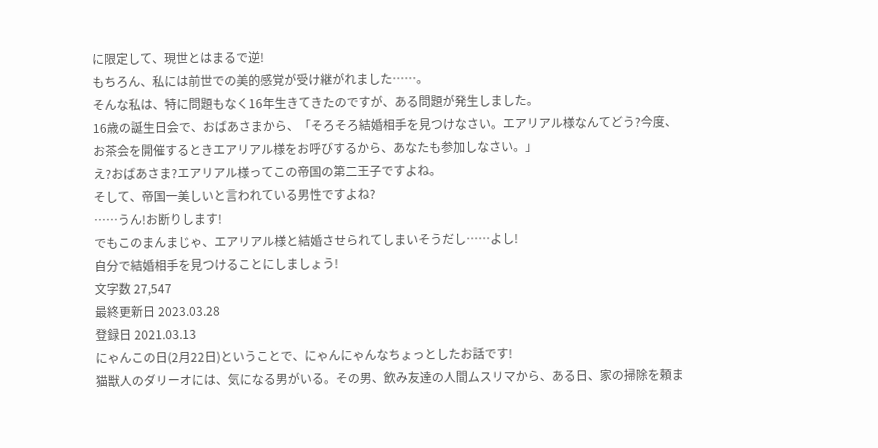に限定して、現世とはまるで逆!
もちろん、私には前世での美的感覚が受け継がれました……。
そんな私は、特に問題もなく16年生きてきたのですが、ある問題が発生しました。
16歳の誕生日会で、おばあさまから、「そろそろ結婚相手を見つけなさい。エアリアル様なんてどう?今度、お茶会を開催するときエアリアル様をお呼びするから、あなたも参加しなさい。」
え?おばあさま?エアリアル様ってこの帝国の第二王子ですよね。
そして、帝国一美しいと言われている男性ですよね?
……うん!お断りします!
でもこのまんまじゃ、エアリアル様と結婚させられてしまいそうだし……よし!
自分で結婚相手を見つけることにしましょう!
文字数 27,547
最終更新日 2023.03.28
登録日 2021.03.13
にゃんこの日(2月22日)ということで、にゃんにゃんなちょっとしたお話です!
猫獣人のダリーオには、気になる男がいる。その男、飲み友達の人間ムスリマから、ある日、家の掃除を頼ま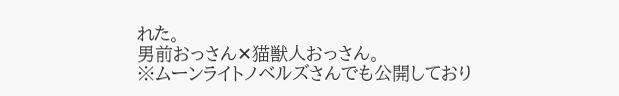れた。
男前おっさん✕猫獣人おっさん。
※ムーンライトノベルズさんでも公開しており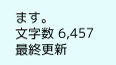ます。
文字数 6,457
最終更新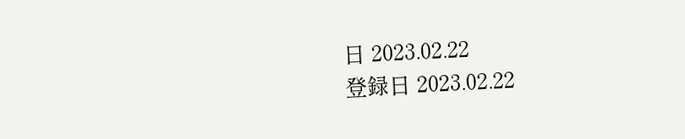日 2023.02.22
登録日 2023.02.22